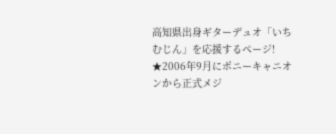高知県出身ギターデュオ「いちむじん」を応援するページ!
★2006年9月にポニーキャニオンから正式メジ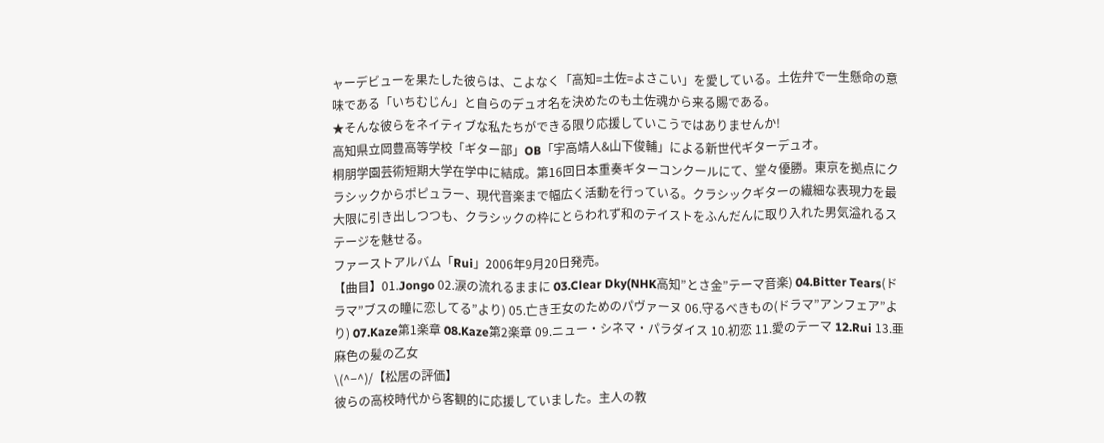ャーデビューを果たした彼らは、こよなく「高知=土佐=よさこい」を愛している。土佐弁で一生懸命の意味である「いちむじん」と自らのデュオ名を決めたのも土佐魂から来る賜である。
★そんな彼らをネイティブな私たちができる限り応援していこうではありませんか!
高知県立岡豊高等学校「ギター部」OB「宇高靖人&山下俊輔」による新世代ギターデュオ。
桐朋学園芸術短期大学在学中に結成。第16回日本重奏ギターコンクールにて、堂々優勝。東京を拠点にクラシックからポピュラー、現代音楽まで幅広く活動を行っている。クラシックギターの繊細な表現力を最大限に引き出しつつも、クラシックの枠にとらわれず和のテイストをふんだんに取り入れた男気溢れるステージを魅せる。
ファーストアルバム「Rui」2006年9月20日発売。
【曲目】01.Jongo 02.涙の流れるままに 03.Clear Dky(NHK高知”とさ金”テーマ音楽) 04.Bitter Tears(ドラマ”ブスの瞳に恋してる”より) 05.亡き王女のためのパヴァーヌ 06.守るべきもの(ドラマ”アンフェア”より) 07.Kaze第1楽章 08.Kaze第2楽章 09.ニュー・シネマ・パラダイス 10.初恋 11.愛のテーマ 12.Rui 13.亜麻色の髪の乙女
\(^−^)/【松居の評価】
彼らの高校時代から客観的に応援していました。主人の教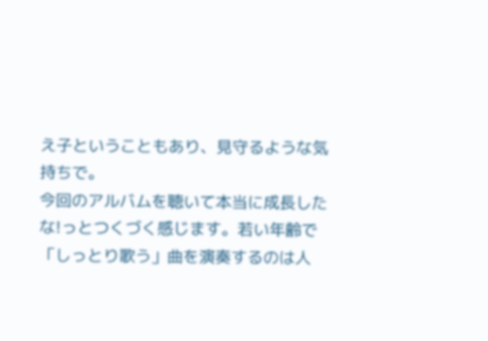え子ということもあり、見守るような気持ちで。
今回のアルバムを聴いて本当に成長したな!っとつくづく感じます。若い年齢で「しっとり歌う」曲を演奏するのは人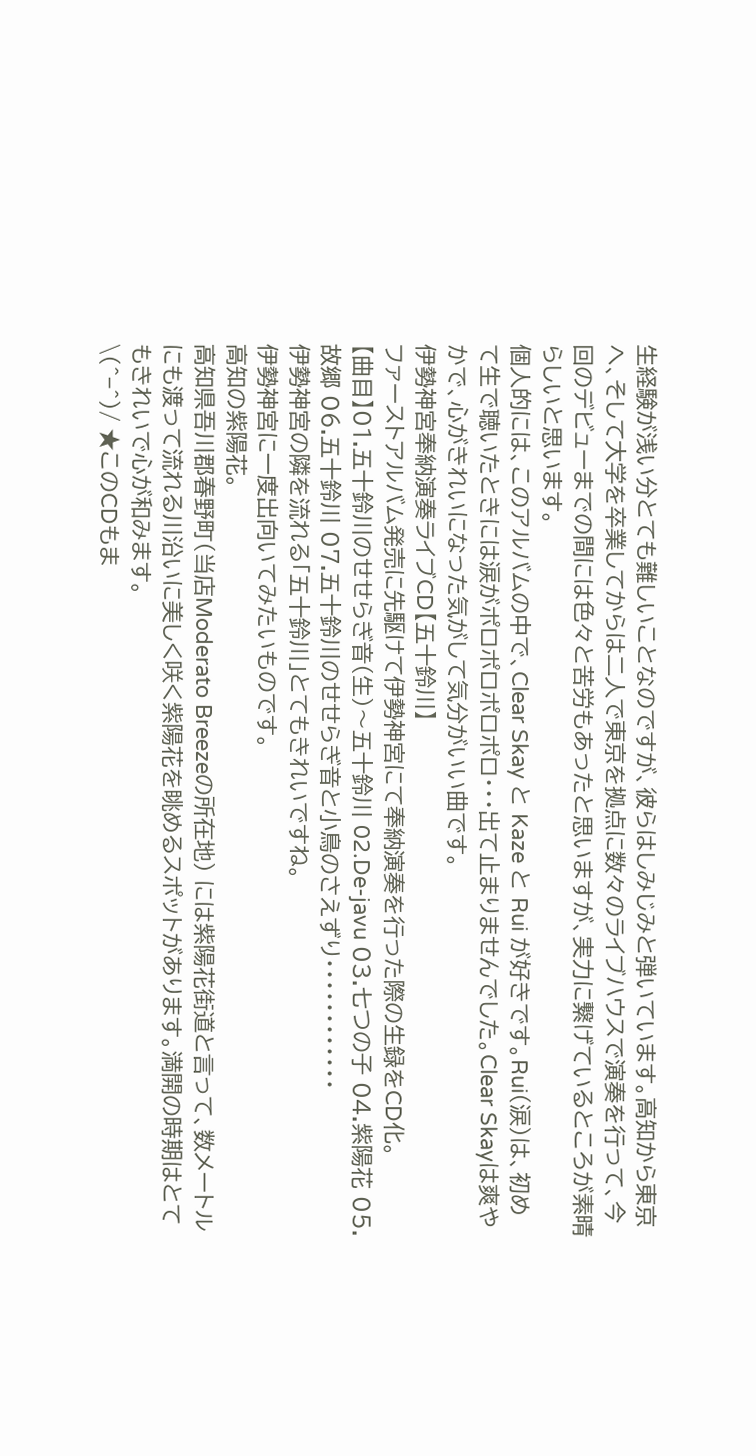生経験が浅い分とても難しいことなのですが、彼らはしみじみと弾いています。高知から東京へ、そして大学を卒業してからは二人で東京を拠点に数々のライブハウスで演奏を行って、今回のデビューまでの間には色々と苦労もあったと思いますが、実力に繋げているところが素晴らしいと思います。
個人的には、このアルバムの中で、Clear Skay と Kaze と Rui が好きです。Rui(涙)は、初めて生で聴いたときには涙がポロポロポロポロ・・・出て止まりませんでした。Clear Skayは爽やかで、心がきれいになった気がして気分がいい曲です。
伊勢神宮奉納演奏ライブCD【五十鈴川】
ファーストアルバム発売に先駆けて伊勢神宮にて奉納演奏を行った際の生録をCD化。
【曲目】01.五十鈴川のせせらぎ音(生)〜五十鈴川 02.De-javu 03.七つの子 04.紫陽花 05.故郷 06.五十鈴川 07.五十鈴川のせせらぎ音と小鳥のさえずり・・・・・・・・・・・・
伊勢神宮の隣を流れる「五十鈴川」とてもきれいですね。
伊勢神宮に一度出向いてみたいものです。
高知の紫陽花。
高知県吾川郡春野町(当店Moderato Breezeの所在地) には紫陽花街道と言って、数メートルにも渡って流れる川沿いに美しく咲く紫陽花を眺めるスポットがあります。満開の時期はとてもきれいで心が和みます。
\(^−^)/ ★このCDもま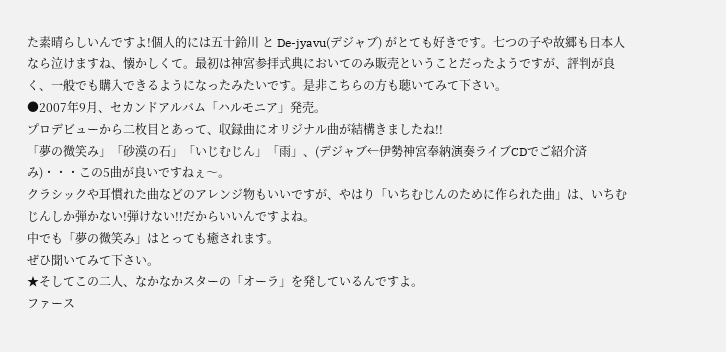た素晴らしいんですよ!個人的には五十鈴川 と De-jyavu(デジャブ) がとても好きです。七つの子や故郷も日本人なら泣けますね、懐かしくて。最初は神宮参拝式典においてのみ販売ということだったようですが、評判が良く、一般でも購入できるようになったみたいです。是非こちらの方も聴いてみて下さい。
●2007年9月、セカンドアルバム「ハルモニア」発売。
プロデビューから二枚目とあって、収録曲にオリジナル曲が結構きましたね!!
「夢の微笑み」「砂漠の石」「いじむじん」「雨」、(デジャブ←伊勢神宮奉納演奏ライブCDでご紹介済み)・・・この5曲が良いですねぇ〜。
クラシックや耳慣れた曲などのアレンジ物もいいですが、やはり「いちむじんのために作られた曲」は、いちむじんしか弾かない!弾けない!!だからいいんですよね。
中でも「夢の微笑み」はとっても癒されます。
ぜひ聞いてみて下さい。
★そしてこの二人、なかなかスターの「オーラ」を発しているんですよ。
ファース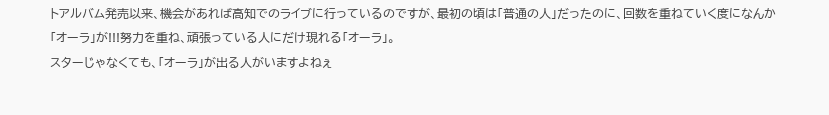トアルバム発売以来、機会があれば高知でのライブに行っているのですが、最初の頃は「普通の人」だったのに、回数を重ねていく度になんか「オーラ」が!!!努力を重ね、頑張っている人にだけ現れる「オーラ」。
スターじゃなくても、「オーラ」が出る人がいますよねぇ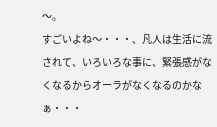〜。
すごいよね〜・・・、凡人は生活に流されて、いろいろな事に、緊張感がなくなるからオーラがなくなるのかなぁ・・・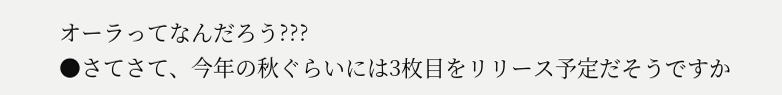オーラってなんだろう???
●さてさて、今年の秋ぐらいには3枚目をリリース予定だそうですか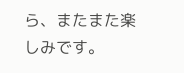ら、またまた楽しみです。